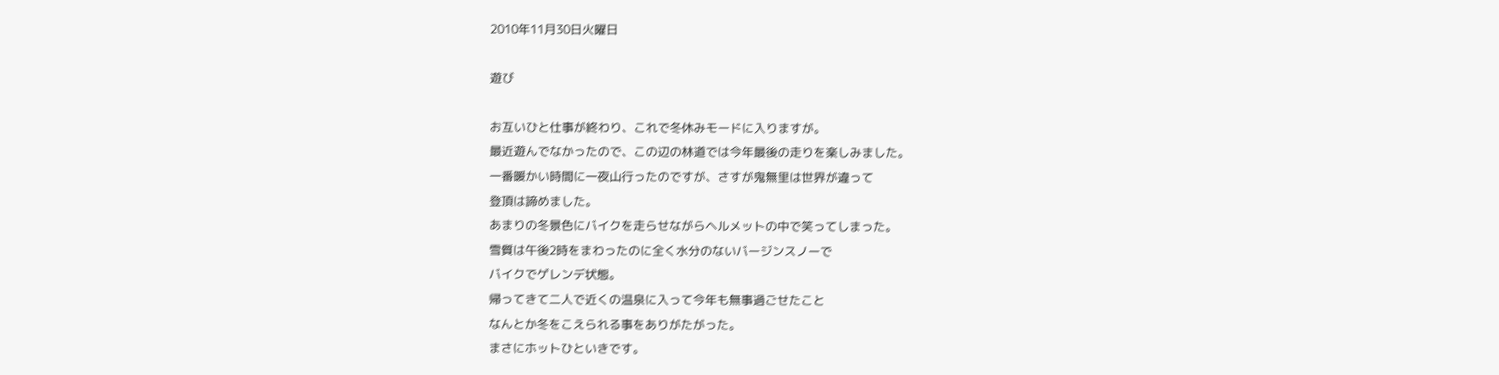2010年11月30日火曜日

遊び

お互いひと仕事が終わり、これで冬休みモードに入りますが。
最近遊んでなかったので、この辺の林道では今年最後の走りを楽しみました。
一番暖かい時間に一夜山行ったのですが、さすが鬼無里は世界が違って
登頂は諦めました。
あまりの冬景色にバイクを走らせながらヘルメットの中で笑ってしまった。
雪質は午後2時をまわったのに全く水分のないバージンスノーで
バイクでゲレンデ状態。
帰ってきて二人で近くの温泉に入って今年も無事過ごせたこと
なんとか冬をこえられる事をありがたがった。
まさにホットひといきです。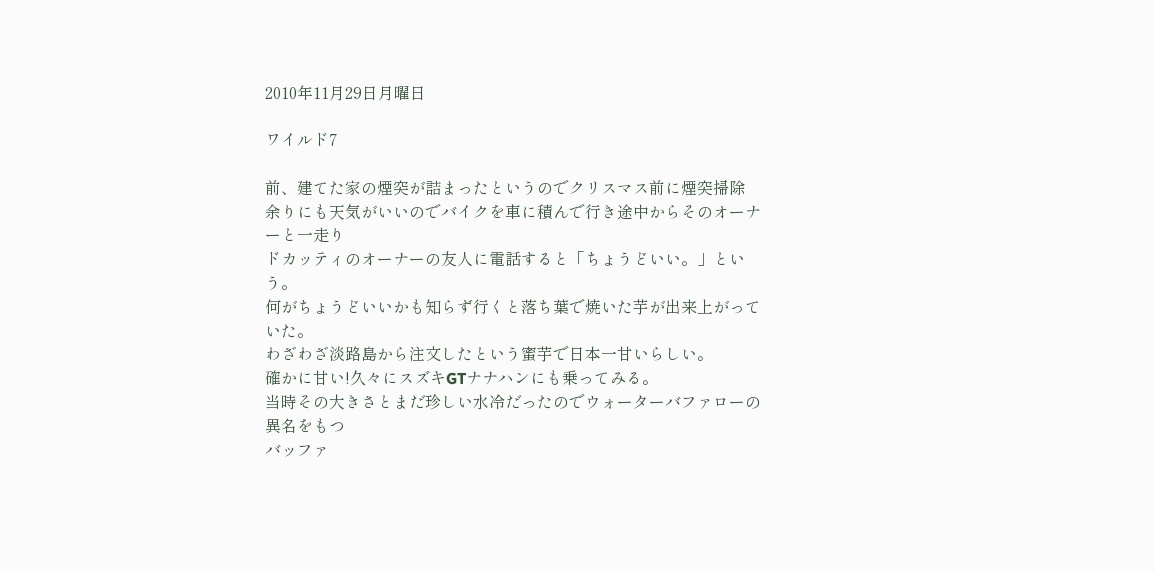2010年11月29日月曜日

ワイルド7

前、建てた家の煙突が詰まったというのでクリスマス前に煙突掃除
余りにも天気がいいのでバイクを車に積んで行き途中からそのオーナーと一走り
ドカッティのオーナーの友人に電話すると「ちょうどいい。」という。
何がちょうどいいかも知らず行くと落ち葉で焼いた芋が出来上がっていた。
わざわざ淡路島から注文したという蜜芋で日本一甘いらしい。
確かに甘い!久々にスズキGTナナハンにも乗ってみる。
当時その大きさとまだ珍しい水冷だったのでウォーターバファローの異名をもつ
バッファ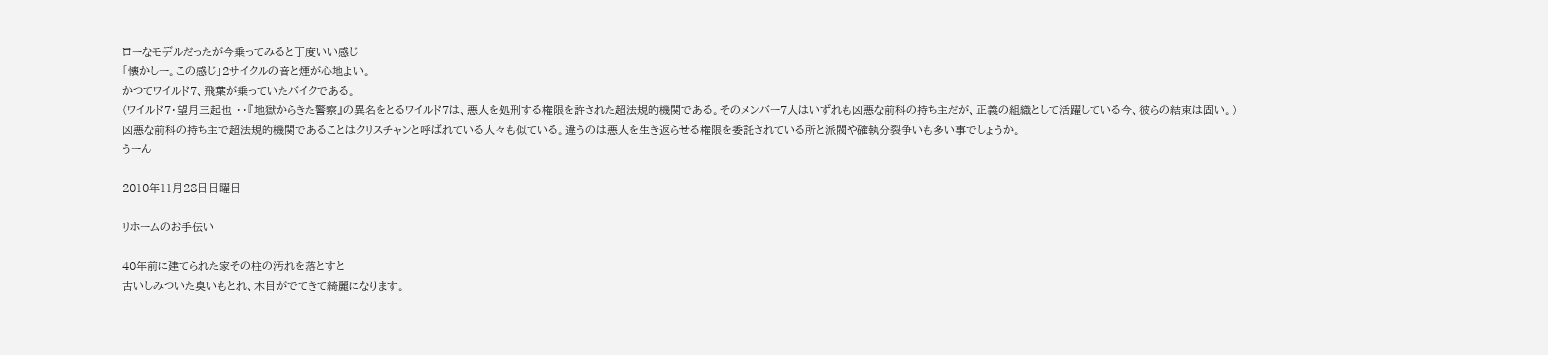ローなモデルだったが今乗ってみると丁度いい感じ
「懐かしー。この感じ」2サイクルの音と煙が心地よい。
かつてワイルド7、飛葉が乗っていたバイクである。
(ワイルド7・望月三起也 ・・『地獄からきた警察』の異名をとるワイルド7は、悪人を処刑する権限を許された超法規的機関である。そのメンバー7人はいずれも凶悪な前科の持ち主だが、正義の組織として活躍している今、彼らの結束は固い。)
凶悪な前科の持ち主で超法規的機関であることはクリスチャンと呼ばれている人々も似ている。違うのは悪人を生き返らせる権限を委託されている所と派閥や確執分裂争いも多い事でしょうか。
うーん

2010年11月28日日曜日

リホームのお手伝い

40年前に建てられた家その柱の汚れを落とすと
古いしみついた臭いもとれ、木目がでてきて綺麗になります。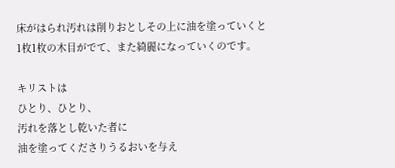床がはられ汚れは削りおとしその上に油を塗っていくと
1枚1枚の木目がでて、また綺麗になっていくのです。

キリストは
ひとり、ひとり、
汚れを落とし乾いた者に
油を塗ってくださりうるおいを与え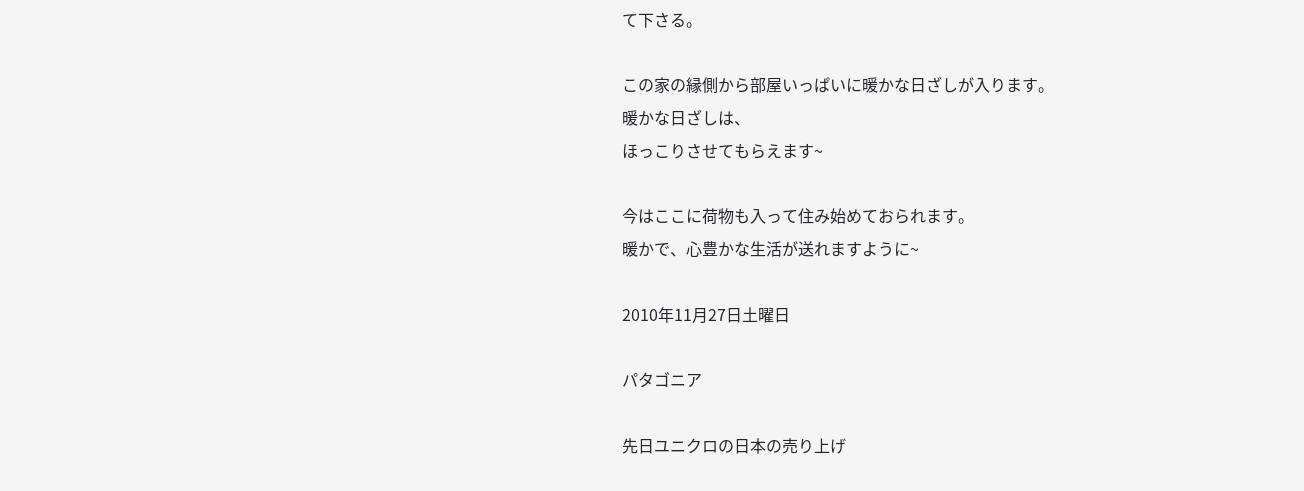て下さる。

この家の縁側から部屋いっぱいに暖かな日ざしが入ります。
暖かな日ざしは、
ほっこりさせてもらえます~

今はここに荷物も入って住み始めておられます。
暖かで、心豊かな生活が送れますように~

2010年11月27日土曜日

パタゴニア

先日ユニクロの日本の売り上げ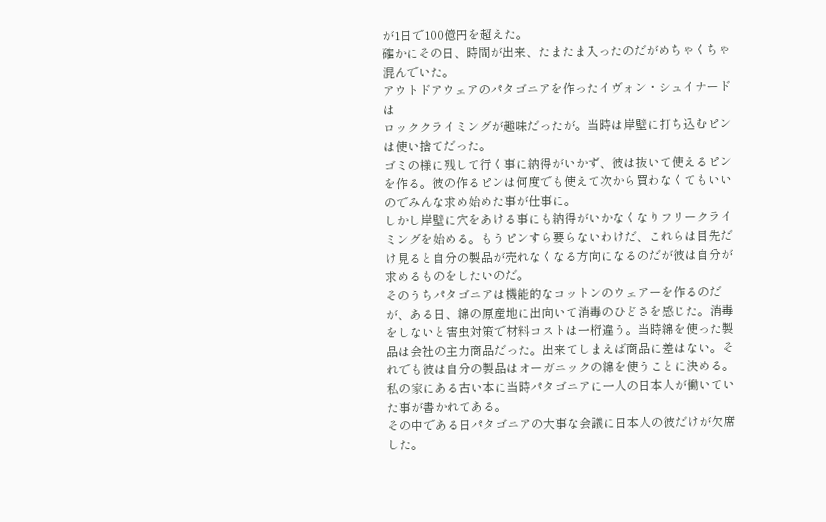が1日で100億円を超えた。
確かにその日、時間が出来、たまたま入ったのだがめちゃくちゃ混んでいた。
アウトドアウェアのパタゴニアを作ったイヴォン・シュイナードは
ロッククライミングが趣味だったが。当時は岸壁に打ち込むピンは使い捨てだった。
ゴミの様に残して行く事に納得がいかず、彼は抜いて使えるピンを作る。彼の作るピンは何度でも使えて次から買わなくてもいいのでみんな求め始めた事が仕事に。
しかし岸壁に穴をあける事にも納得がいかなくなりフリークライミングを始める。もうピンすら要らないわけだ、これらは目先だけ見ると自分の製品が売れなくなる方向になるのだが彼は自分が求めるものをしたいのだ。
そのうちパタゴニアは機能的なコットンのウェアーを作るのだが、ある日、綿の原産地に出向いて消毒のひどさを感じた。消毒をしないと害虫対策で材料コストは一桁違う。当時綿を使った製品は会社の主力商品だった。出来てしまえば商品に差はない。それでも彼は自分の製品はオーガニックの綿を使うことに決める。私の家にある古い本に当時パタゴニアに一人の日本人が働いていた事が書かれてある。
その中である日パタゴニアの大事な会議に日本人の彼だけが欠席した。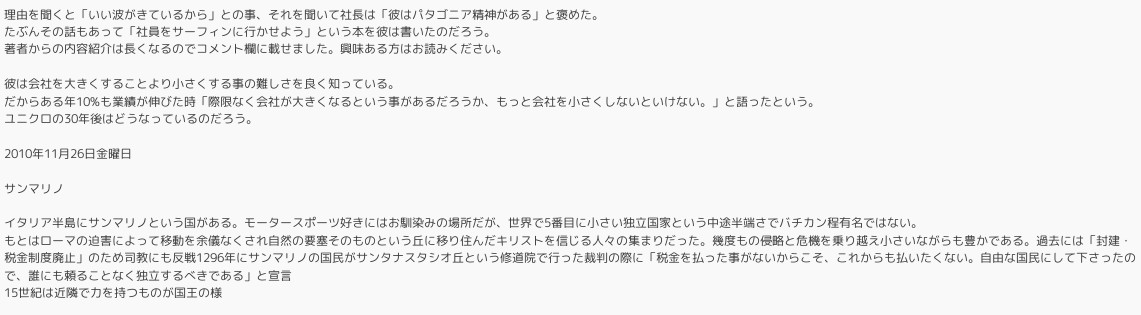理由を聞くと「いい波がきているから」との事、それを聞いて社長は「彼はパタゴニア精神がある」と褒めた。
たぶんその話もあって「社員をサーフィンに行かせよう」という本を彼は書いたのだろう。
著者からの内容紹介は長くなるのでコメント欄に載せました。興味ある方はお読みください。

彼は会社を大きくすることより小さくする事の難しさを良く知っている。
だからある年10%も業績が伸びた時「際限なく会社が大きくなるという事があるだろうか、もっと会社を小さくしないといけない。」と語ったという。
ユニクロの30年後はどうなっているのだろう。

2010年11月26日金曜日

サンマリノ

イタリア半島にサンマリノという国がある。モータースポーツ好きにはお馴染みの場所だが、世界で5番目に小さい独立国家という中途半端さでバチカン程有名ではない。
もとはローマの迫害によって移動を余儀なくされ自然の要塞そのものという丘に移り住んだキリストを信じる人々の集まりだった。幾度もの侵略と危機を乗り越え小さいながらも豊かである。過去には「封建・税金制度廃止」のため司教にも反戦1296年にサンマリノの国民がサンタナスタシオ丘という修道院で行った裁判の際に「税金を払った事がないからこそ、これからも払いたくない。自由な国民にして下さったので、誰にも頼ることなく独立するべきである」と宣言
15世紀は近隣で力を持つものが国王の様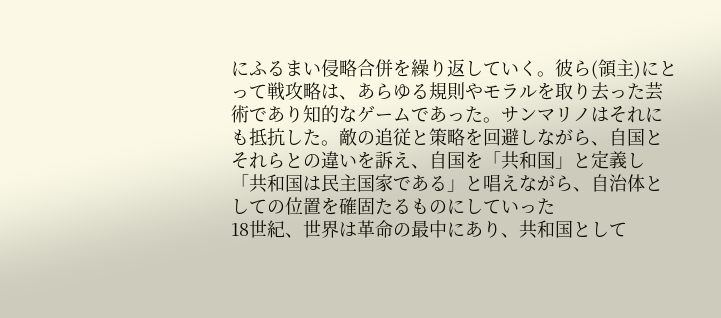にふるまい侵略合併を繰り返していく。彼ら(領主)にとって戦攻略は、あらゆる規則やモラルを取り去った芸術であり知的なゲームであった。サンマリノはそれにも抵抗した。敵の追従と策略を回避しながら、自国とそれらとの違いを訴え、自国を「共和国」と定義し「共和国は民主国家である」と唱えながら、自治体としての位置を確固たるものにしていった
18世紀、世界は革命の最中にあり、共和国として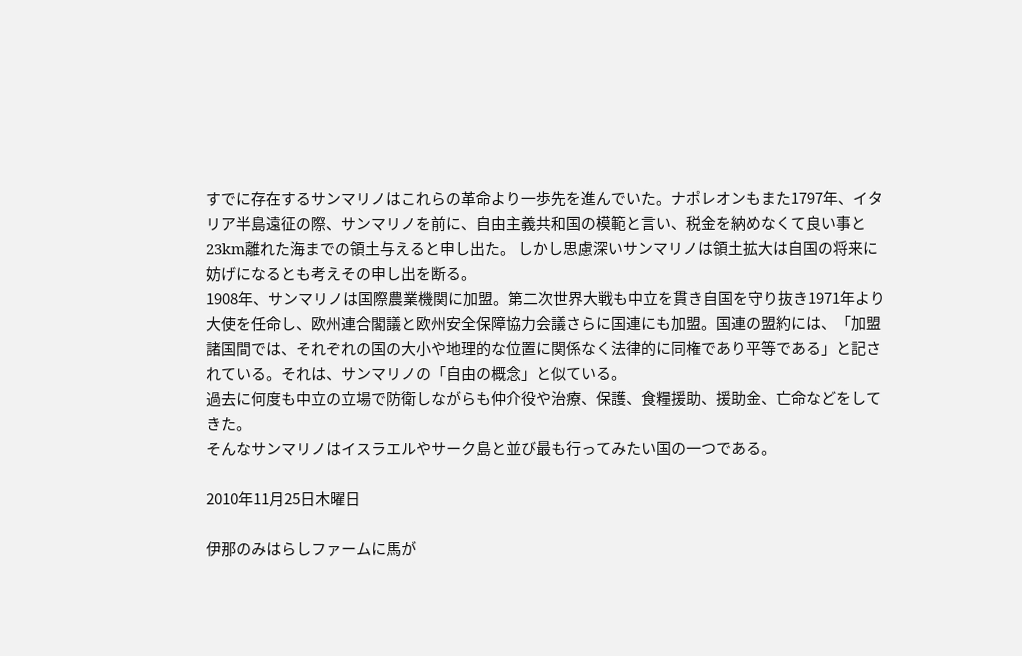すでに存在するサンマリノはこれらの革命より一歩先を進んでいた。ナポレオンもまた1797年、イタリア半島遠征の際、サンマリノを前に、自由主義共和国の模範と言い、税金を納めなくて良い事と23km離れた海までの領土与えると申し出た。 しかし思慮深いサンマリノは領土拡大は自国の将来に妨げになるとも考えその申し出を断る。
1908年、サンマリノは国際農業機関に加盟。第二次世界大戦も中立を貫き自国を守り抜き1971年より大使を任命し、欧州連合閣議と欧州安全保障協力会議さらに国連にも加盟。国連の盟約には、「加盟諸国間では、それぞれの国の大小や地理的な位置に関係なく法律的に同権であり平等である」と記されている。それは、サンマリノの「自由の概念」と似ている。
過去に何度も中立の立場で防衛しながらも仲介役や治療、保護、食糧援助、援助金、亡命などをしてきた。
そんなサンマリノはイスラエルやサーク島と並び最も行ってみたい国の一つである。

2010年11月25日木曜日

伊那のみはらしファームに馬が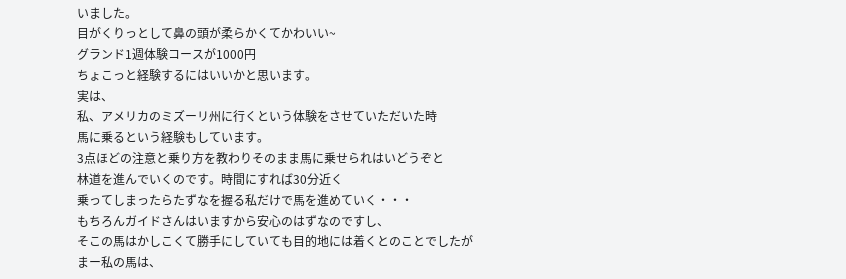いました。
目がくりっとして鼻の頭が柔らかくてかわいい~
グランド1週体験コースが1000円
ちょこっと経験するにはいいかと思います。
実は、
私、アメリカのミズーリ州に行くという体験をさせていただいた時
馬に乗るという経験もしています。
3点ほどの注意と乗り方を教わりそのまま馬に乗せられはいどうぞと
林道を進んでいくのです。時間にすれば30分近く
乗ってしまったらたずなを握る私だけで馬を進めていく・・・
もちろんガイドさんはいますから安心のはずなのですし、
そこの馬はかしこくて勝手にしていても目的地には着くとのことでしたが
まー私の馬は、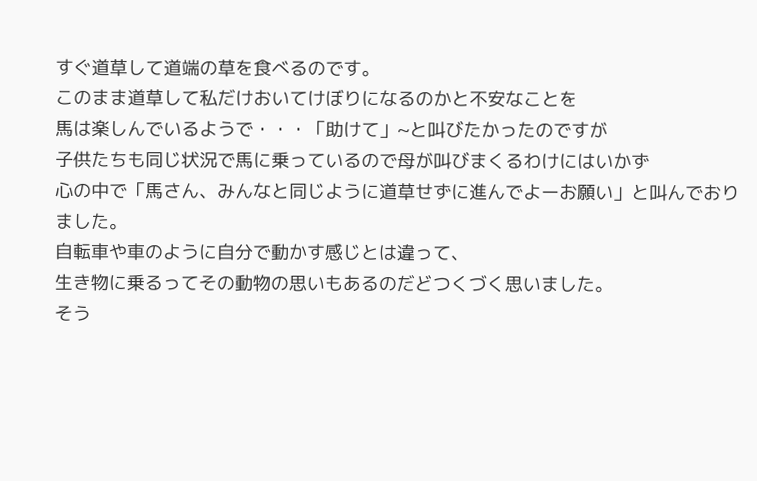すぐ道草して道端の草を食べるのです。
このまま道草して私だけおいてけぼりになるのかと不安なことを
馬は楽しんでいるようで・・・「助けて」~と叫びたかったのですが
子供たちも同じ状況で馬に乗っているので母が叫びまくるわけにはいかず
心の中で「馬さん、みんなと同じように道草せずに進んでよーお願い」と叫んでおりました。
自転車や車のように自分で動かす感じとは違って、
生き物に乗るってその動物の思いもあるのだどつくづく思いました。
そう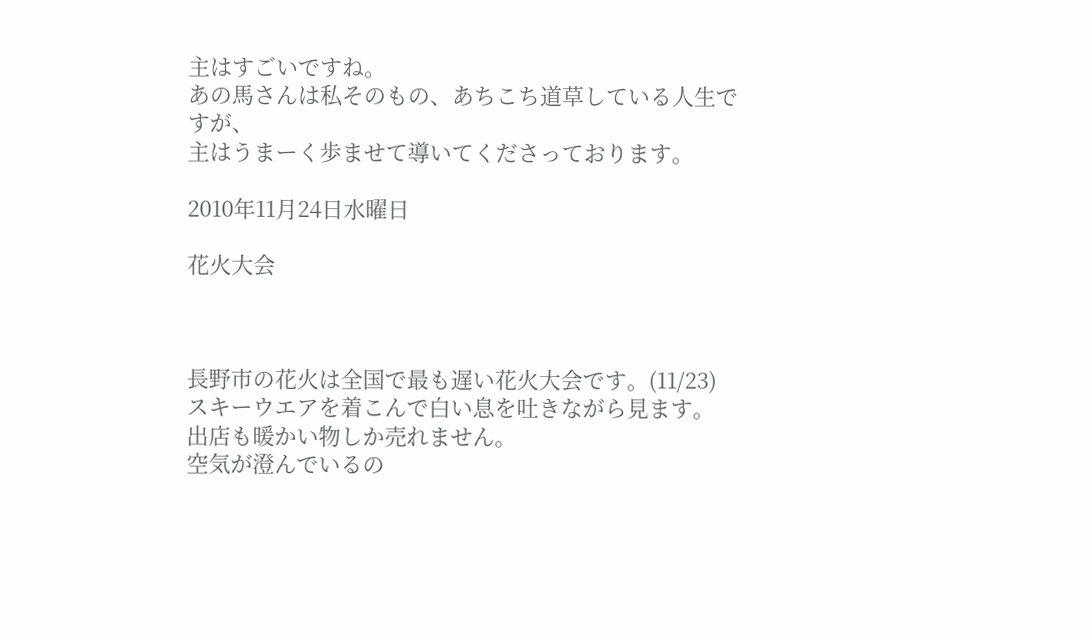主はすごいですね。
あの馬さんは私そのもの、あちこち道草している人生ですが、
主はうまーく歩ませて導いてくださっております。

2010年11月24日水曜日

花火大会



長野市の花火は全国で最も遅い花火大会です。(11/23)
スキーウエアを着こんで白い息を吐きながら見ます。
出店も暖かい物しか売れません。
空気が澄んでいるの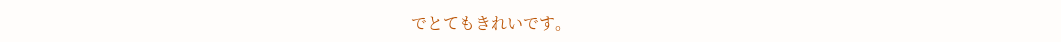でとてもきれいです。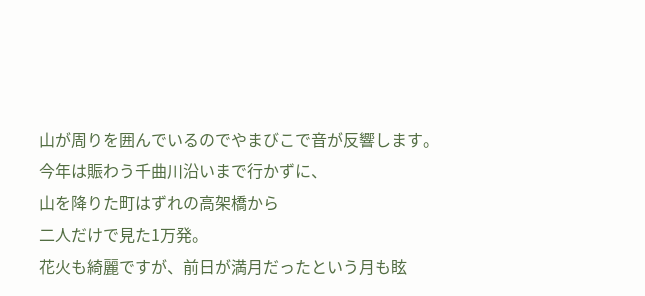山が周りを囲んでいるのでやまびこで音が反響します。
今年は賑わう千曲川沿いまで行かずに、
山を降りた町はずれの高架橋から
二人だけで見た1万発。
花火も綺麗ですが、前日が満月だったという月も眩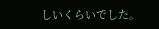しいくらいでした。